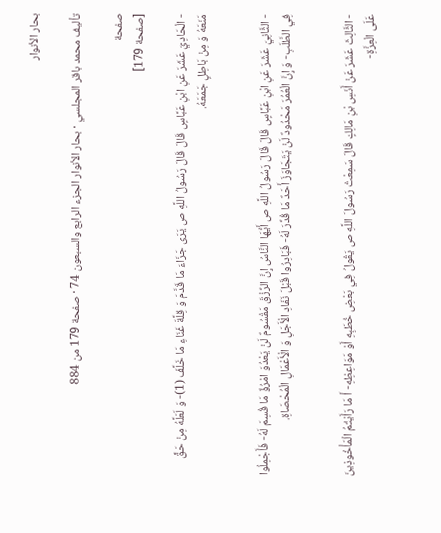بحار الأنوار

تأليف محمد باقر المجلسي · بحار الأنوار الجزء الرابع والسبعون 74 · صفحة 179 من 884

صفحة
[صفحة 179]

- الْحَادِيَ عَشَرَ عَنِ ابْنِ عَبَّاسٍ قَالَ قَالَ رَسُولُ اللَّهِ ص يَرَى جَزَاءَ مَا قَدَّمَ وَ قِلَّةَ غَنَاءِ مَا خَلَّفَ (1)- وَ لَعَلَّهُ مِنْ حَقٍّ مَنَعَهُ وَ مِنْ بَاطِلٍ جَمَعَهُ.


- الثَّانِيَ عَشَرَ عَنِ ابْنِ عَبَّاسٍ قَالَ قَالَ رَسُولُ اللَّهِ ص أَيُّهَا النَّاسُ إِنَّ الرِّزْقَ مَقْسُومٌ لَنْ يَعْدُوَ امْرُؤٌ مَا قُسِمَ لَهُ- فَأَجْمِلُوا فِي الطَّلَبِ- وَ إِنَّ الْعُمُرَ مَحْدُودٌ لَنْ يَتَجَاوَزَ أَحَدٌ مَا قُدِّرَ لَهُ- فَبَادِرُوا قَبْلَ نَفَادِ الْأَجَلِ وَ الْأَعْمَالِ الْمُحْصَاةِ.


- الثَّالِثَ عَشَرَ عَنْ أَنَسِ بْنِ مَالِكٍ قَالَ سَمِعْتُ رَسُولَ اللَّهِ ص يَقُولُ فِي بَعْضِ خُطَبِهِ أَوْ مَوَاعِظِهِ- أَ مَا رَأَيْتُمُ الْمَأْخُوذِينَ عَلَى الْعِزَّةِ-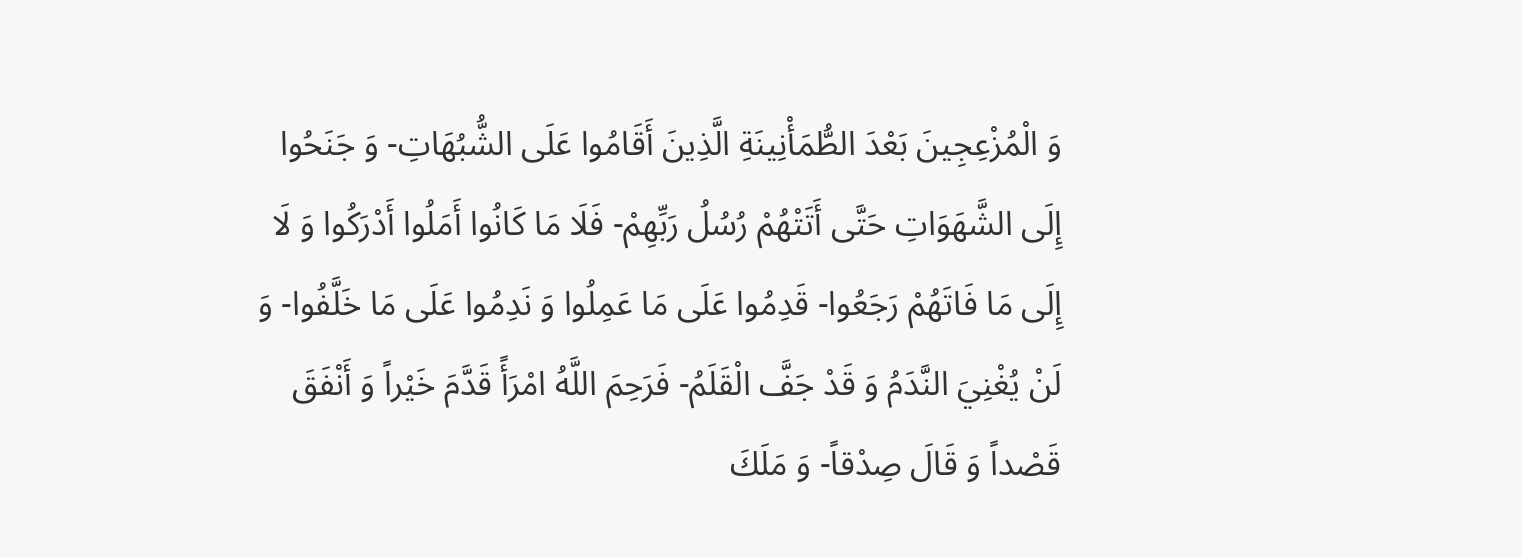وَ الْمُزْعِجِينَ بَعْدَ الطُّمَأْنِينَةِ الَّذِينَ أَقَامُوا عَلَى الشُّبُهَاتِ- وَ جَنَحُوا إِلَى الشَّهَوَاتِ حَتَّى أَتَتْهُمْ رُسُلُ رَبِّهِمْ- فَلَا مَا كَانُوا أَمَلُوا أَدْرَكُوا وَ لَا إِلَى مَا فَاتَهُمْ رَجَعُوا- قَدِمُوا عَلَى مَا عَمِلُوا وَ نَدِمُوا عَلَى مَا خَلَّفُوا- وَ لَنْ يُغْنِيَ النَّدَمُ وَ قَدْ جَفَّ الْقَلَمُ- فَرَحِمَ اللَّهُ امْرَأً قَدَّمَ خَيْراً وَ أَنْفَقَ قَصْداً وَ قَالَ صِدْقاً- وَ مَلَكَ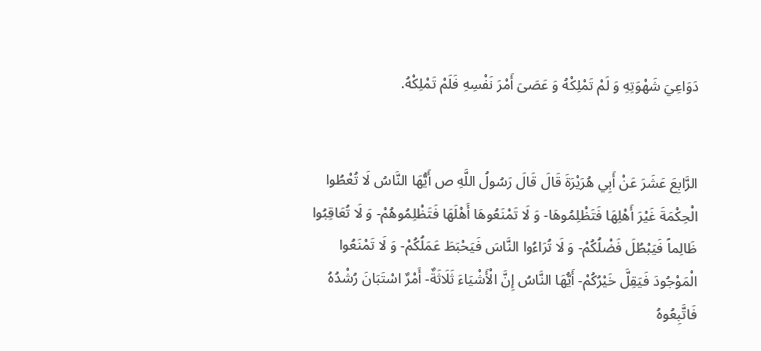دَوَاعِيَ شَهْوَتِهِ وَ لَمْ تَمْلِكْهُ وَ عَصَىَ أَمْرَ نَفْسِهِ فَلَمْ تَمْلِكْهُ.


الرَّابِعَ عَشَرَ عَنْ أَبِي هُرَيْرَةَ قَالَ قَالَ رَسُولُ اللَّهِ ص أَيُّهَا النَّاسُ لَا تُعْطُوا الْحِكْمَةَ غَيْرَ أَهْلِهَا فَتَظْلِمُوهَا- وَ لَا تَمْنَعُوهَا أَهْلَهَا فَتَظْلِمُوهُمْ- وَ لَا تُعَاقِبُوا ظَالِماً فَيَبْطُلَ فَضْلُكُمْ- وَ لَا تُرَاءُوا النَّاسَ فَيَحْبَطَ عَمَلُكُمْ- وَ لَا تَمْنَعُوا الْمَوْجُودَ فَيَقِلَّ خَيْرُكُمْ- أَيُّهَا النَّاسُ إِنَّ الْأَشْيَاءَ ثَلَاثَةٌ- أَمْرٌ اسْتَبَانَ رُشْدُهُ فَاتَّبِعُوهُ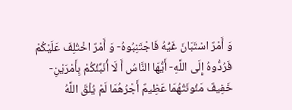وَ أَمْرٌ اسْتَبَانَ غَيُّهُ فَاجْتَنِبُوهُ- وَ أَمْرٌ اخْتُلِفَ عَلَيْكُمْ فَرُدُّوهُ إِلَى اللَّهِ- أَيُّهَا النَّاسُ أَ لَا أُنَبِّئُكُمْ بِأَمْرَيْنِ- خَفِيفٌ مَئُونَتُهُمَا عَظِيمٌ أَجْرُهُمَا لَمْ يُلْقَ اللَّهُ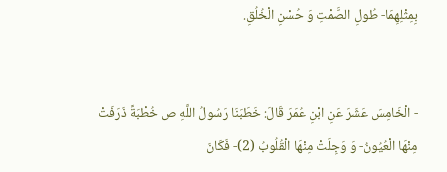بِمِثْلِهِمَا- طُولِ الصَّمْتِ وَ حُسْنِ الْخُلُقِ.


- الْخَامِسَ عَشَرَ عَنِ ابْنِ عُمَرَ قَالَ: خَطَبَنَا رَسُولُ اللَّهِ ص خُطْبَةً ذَرَفَتْ مِنْهَا الْعُيُونُ- وَ وَجِلَتْ مِنْهَا الْقُلُوبُ (2)- فَكَانَ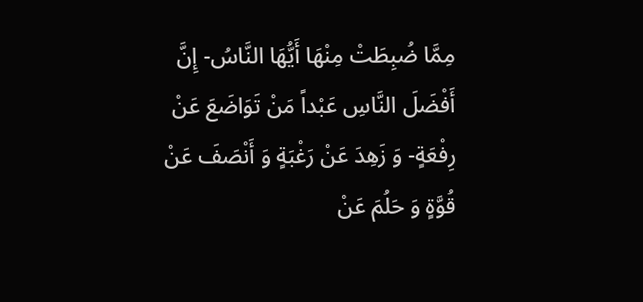مِمَّا ضُبِطَتْ مِنْهَا أَيُّهَا النَّاسُ- إِنَّ أَفْضَلَ النَّاسِ عَبْداً مَنْ تَوَاضَعَ عَنْ رِفْعَةٍ- وَ زَهِدَ عَنْ رَغْبَةٍ وَ أَنْصَفَ عَنْ قُوَّةٍ وَ حَلُمَ عَنْ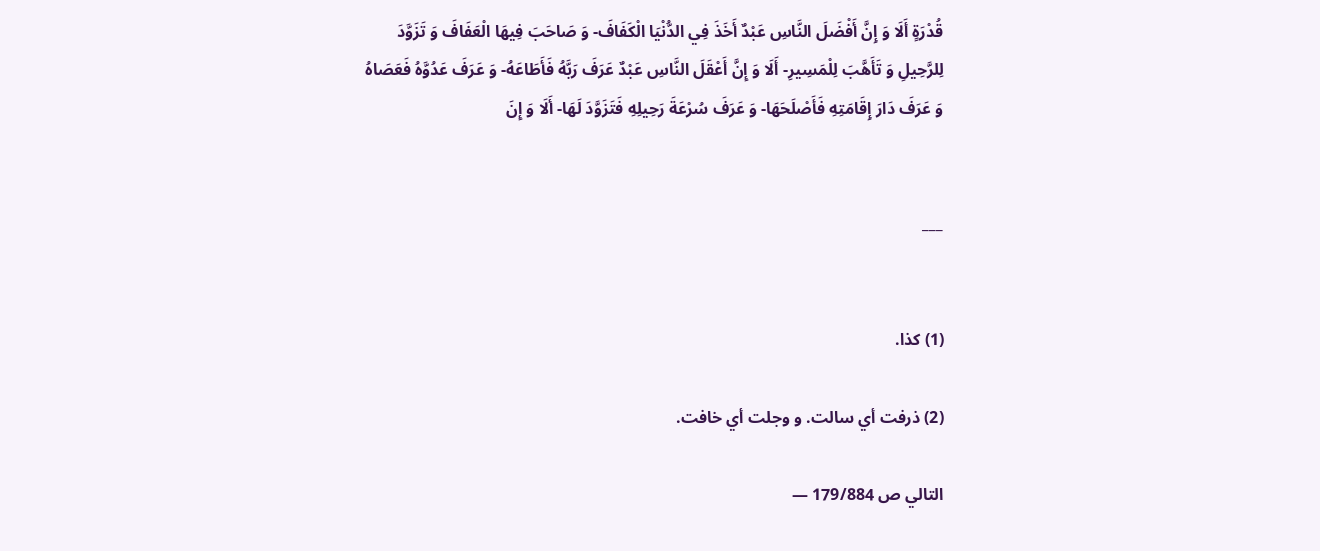قُدْرَةٍ أَلَا وَ إِنَّ أَفْضَلَ النَّاسِ عَبْدٌ أَخَذَ فِي الدُّنْيَا الْكَفَافَ- وَ صَاحَبَ فِيهَا الْعَفَافَ وَ تَزَوَّدَ لِلرَّحِيلِ وَ تَأَهَّبَ لِلْمَسِيرِ- أَلَا وَ إِنَّ أَعْقَلَ النَّاسِ عَبْدٌ عَرَفَ رَبَّهُ فَأَطَاعَهُ- وَ عَرَفَ عَدُوَّهُ فَعَصَاهُ وَ عَرَفَ دَارَ إِقَامَتِهِ فَأَصْلَحَهَا- وَ عَرَفَ سُرْعَةَ رَحِيلِهِ فَتَزَوَّدَ لَهَا- أَلَا وَ إِنَ


___


(1) كذا.

(2) ذرفت أي سالت. و وجلت أي خافت.

التالي ص 179/884 —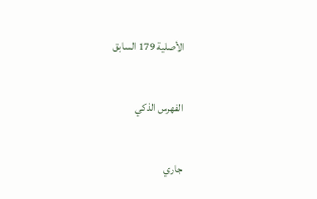الأصلية 179 السابق

الفهرس الذكي

جاري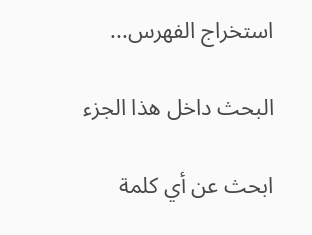استخراج الفهرس...

البحث داخل هذا الجزء

ابحث عن أي كلمة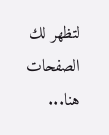لتظهر لك الصفحات هنا...